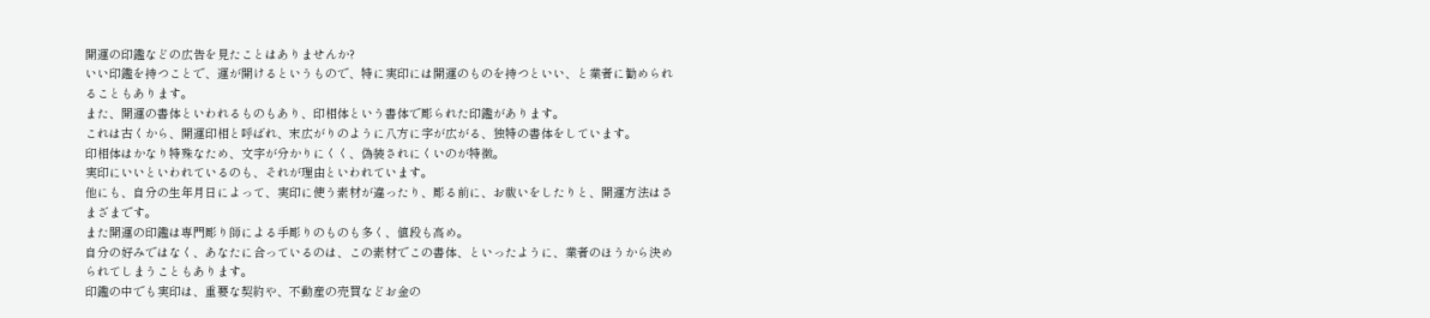開運の印鑑などの広告を見たことはありませんか?
いい印鑑を持つことで、運が開けるというもので、特に実印には開運のものを持つといい、と業者に勧められることもあります。
また、開運の書体といわれるものもあり、印相体という書体で彫られた印鑑があります。
これは古くから、開運印相と呼ばれ、末広がりのように八方に字が広がる、独特の書体をしています。
印相体はかなり特殊なため、文字が分かりにくく、偽装されにくいのが特徴。
実印にいいといわれているのも、それが理由といわれています。
他にも、自分の生年月日によって、実印に使う素材が違ったり、彫る前に、お祓いをしたりと、開運方法はさまざまです。
また開運の印鑑は専門彫り師による手彫りのものも多く、値段も高め。
自分の好みではなく、あなたに合っているのは、この素材でこの書体、といったように、業者のほうから決められてしまうこともあります。
印鑑の中でも実印は、重要な契約や、不動産の売買などお金の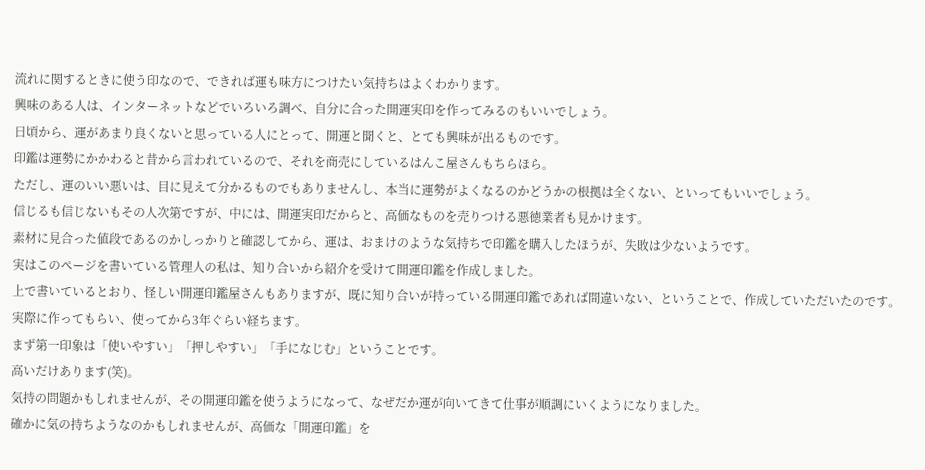流れに関するときに使う印なので、できれば運も味方につけたい気持ちはよくわかります。
興味のある人は、インターネットなどでいろいろ調べ、自分に合った開運実印を作ってみるのもいいでしょう。
日頃から、運があまり良くないと思っている人にとって、開運と聞くと、とても興味が出るものです。
印鑑は運勢にかかわると昔から言われているので、それを商売にしているはんこ屋さんもちらほら。
ただし、運のいい悪いは、目に見えて分かるものでもありませんし、本当に運勢がよくなるのかどうかの根拠は全くない、といってもいいでしょう。
信じるも信じないもその人次第ですが、中には、開運実印だからと、高価なものを売りつける悪徳業者も見かけます。
素材に見合った値段であるのかしっかりと確認してから、運は、おまけのような気持ちで印鑑を購入したほうが、失敗は少ないようです。
実はこのページを書いている管理人の私は、知り合いから紹介を受けて開運印鑑を作成しました。
上で書いているとおり、怪しい開運印鑑屋さんもありますが、既に知り合いが持っている開運印鑑であれば間違いない、ということで、作成していただいたのです。
実際に作ってもらい、使ってから3年ぐらい経ちます。
まず第一印象は「使いやすい」「押しやすい」「手になじむ」ということです。
高いだけあります(笑)。
気持の問題かもしれませんが、その開運印鑑を使うようになって、なぜだか運が向いてきて仕事が順調にいくようになりました。
確かに気の持ちようなのかもしれませんが、高価な「開運印鑑」を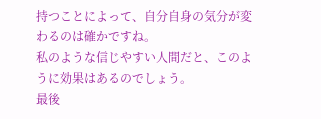持つことによって、自分自身の気分が変わるのは確かですね。
私のような信じやすい人間だと、このように効果はあるのでしょう。
最後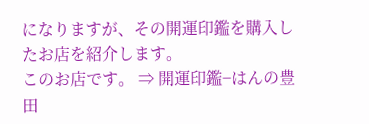になりますが、その開運印鑑を購入したお店を紹介します。
このお店です。 ⇒ 開運印鑑−はんの豊田